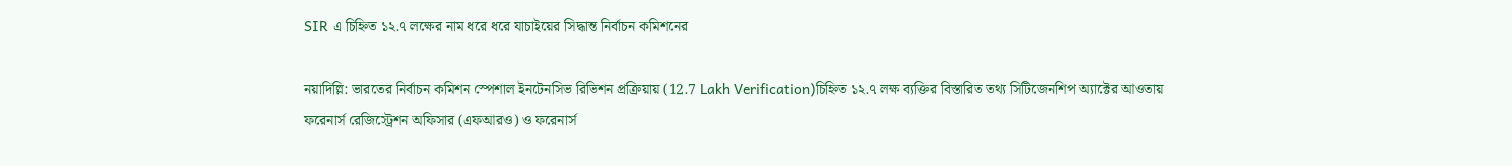SIR এ চিহ্নিত ১২.৭ লক্ষের নাম ধরে ধরে যাচাইয়ের সিদ্ধান্ত নির্বাচন কমিশনের

নয়াদিল্লি: ভারতের নির্বাচন কমিশন স্পেশাল ইনটেনসিভ রিভিশন প্রক্রিয়ায় (12.7 Lakh Verification)চিহ্নিত ১২.৭ লক্ষ ব্যক্তির বিস্তারিত তথ্য সিটিজেনশিপ অ্যাক্টের আওতায় ফরেনার্স রেজিস্ট্রেশন অফিসার (এফআরও) ও ফরেনার্স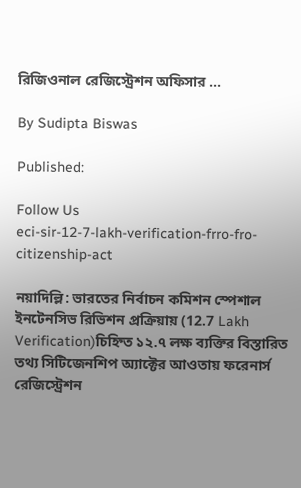রিজিওনাল রেজিস্ট্রেশন অফিসার ...

By Sudipta Biswas

Published:

Follow Us
eci-sir-12-7-lakh-verification-frro-fro-citizenship-act

নয়াদিল্লি: ভারতের নির্বাচন কমিশন স্পেশাল ইনটেনসিভ রিভিশন প্রক্রিয়ায় (12.7 Lakh Verification)চিহ্নিত ১২.৭ লক্ষ ব্যক্তির বিস্তারিত তথ্য সিটিজেনশিপ অ্যাক্টের আওতায় ফরেনার্স রেজিস্ট্রেশন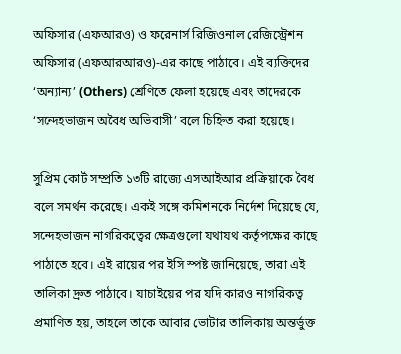অফিসার (এফআরও) ও ফরেনার্স রিজিওনাল রেজিস্ট্রেশন অফিসার (এফআরআরও)-এর কাছে পাঠাবে। এই ব্যক্তিদের ‘অন্যান্য’ (Others) শ্রেণিতে ফেলা হয়েছে এবং তাদেরকে ‘সন্দেহভাজন অবৈধ অভিবাসী’ বলে চিহ্নিত করা হয়েছে।

সুপ্রিম কোর্ট সম্প্রতি ১৩টি রাজ্যে এসআইআর প্রক্রিয়াকে বৈধ বলে সমর্থন করেছে। একই সঙ্গে কমিশনকে নির্দেশ দিয়েছে যে, সন্দেহভাজন নাগরিকত্বের ক্ষেত্রগুলো যথাযথ কর্তৃপক্ষের কাছে পাঠাতে হবে। এই রায়ের পর ইসি স্পষ্ট জানিয়েছে, তারা এই তালিকা দ্রুত পাঠাবে। যাচাইয়ের পর যদি কারও নাগরিকত্ব প্রমাণিত হয়, তাহলে তাকে আবার ভোটার তালিকায় অন্তর্ভুক্ত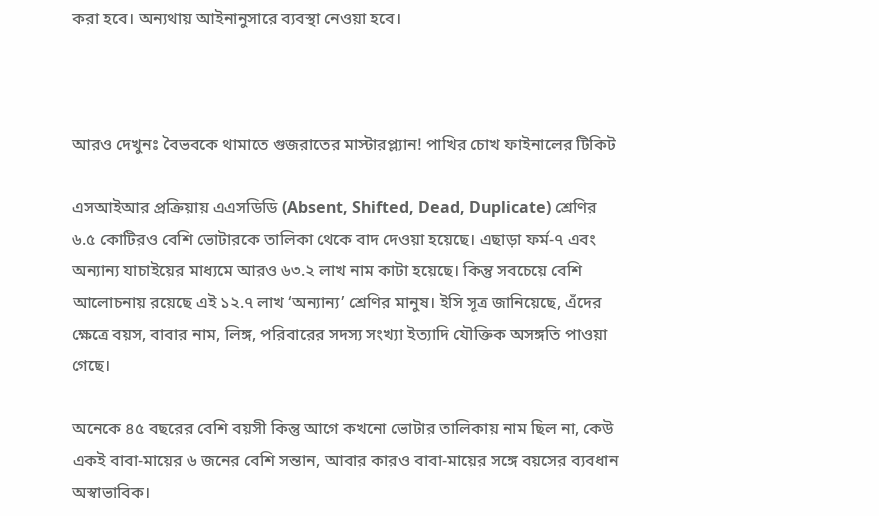করা হবে। অন্যথায় আইনানুসারে ব্যবস্থা নেওয়া হবে।



আরও দেখুনঃ বৈভবকে থামাতে গুজরাতের মাস্টারপ্ল্যান! পাখির চোখ ফাইনালের টিকিট

এসআইআর প্রক্রিয়ায় এএসডিডি (Absent, Shifted, Dead, Duplicate) শ্রেণির ৬.৫ কোটিরও বেশি ভোটারকে তালিকা থেকে বাদ দেওয়া হয়েছে। এছাড়া ফর্ম-৭ এবং অন্যান্য যাচাইয়ের মাধ্যমে আরও ৬৩.২ লাখ নাম কাটা হয়েছে। কিন্তু সবচেয়ে বেশি আলোচনায় রয়েছে এই ১২.৭ লাখ ‘অন্যান্য’ শ্রেণির মানুষ। ইসি সূত্র জানিয়েছে, এঁদের ক্ষেত্রে বয়স, বাবার নাম, লিঙ্গ, পরিবারের সদস্য সংখ্যা ইত্যাদি যৌক্তিক অসঙ্গতি পাওয়া গেছে।

অনেকে ৪৫ বছরের বেশি বয়সী কিন্তু আগে কখনো ভোটার তালিকায় নাম ছিল না, কেউ একই বাবা-মায়ের ৬ জনের বেশি সন্তান, আবার কারও বাবা-মায়ের সঙ্গে বয়সের ব্যবধান অস্বাভাবিক।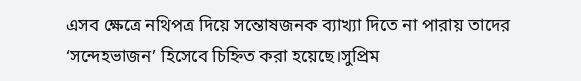এসব ক্ষেত্রে নথিপত্র দিয়ে সন্তোষজনক ব্যাখ্যা দিতে না পারায় তাদের ‘সন্দেহভাজন’ হিসেবে চিহ্নিত করা হয়েছে।সুপ্রিম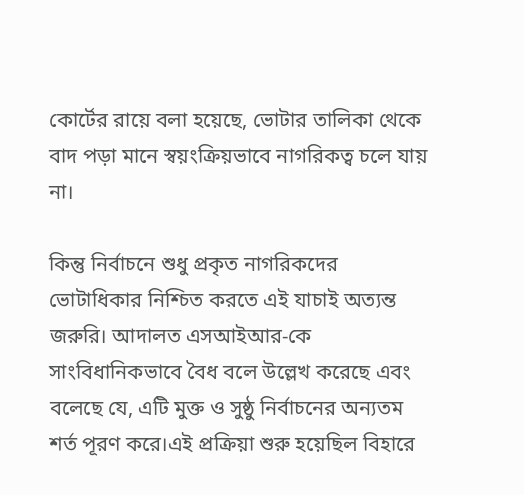কোর্টের রায়ে বলা হয়েছে, ভোটার তালিকা থেকে বাদ পড়া মানে স্বয়ংক্রিয়ভাবে নাগরিকত্ব চলে যায় না।

কিন্তু নির্বাচনে শুধু প্রকৃত নাগরিকদের ভোটাধিকার নিশ্চিত করতে এই যাচাই অত্যন্ত জরুরি। আদালত এসআইআর-কে সাংবিধানিকভাবে বৈধ বলে উল্লেখ করেছে এবং বলেছে যে, এটি মুক্ত ও সুষ্ঠু নির্বাচনের অন্যতম শর্ত পূরণ করে।এই প্রক্রিয়া শুরু হয়েছিল বিহারে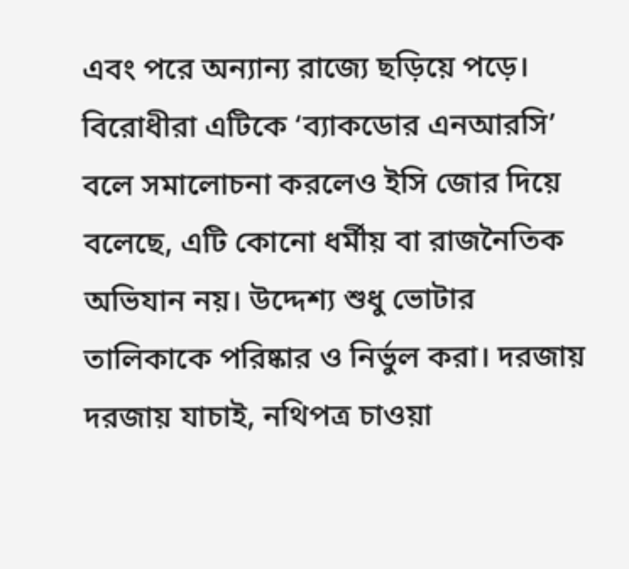এবং পরে অন্যান্য রাজ্যে ছড়িয়ে পড়ে। বিরোধীরা এটিকে ‘ব্যাকডোর এনআরসি’ বলে সমালোচনা করলেও ইসি জোর দিয়ে বলেছে, এটি কোনো ধর্মীয় বা রাজনৈতিক অভিযান নয়। উদ্দেশ্য শুধু ভোটার তালিকাকে পরিষ্কার ও নির্ভুল করা। দরজায় দরজায় যাচাই, নথিপত্র চাওয়া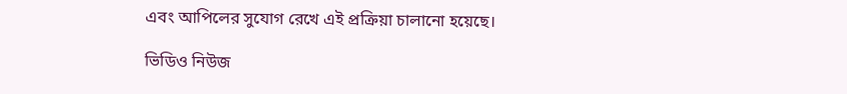এবং আপিলের সুযোগ রেখে এই প্রক্রিয়া চালানো হয়েছে।

ভিডিও নিউজ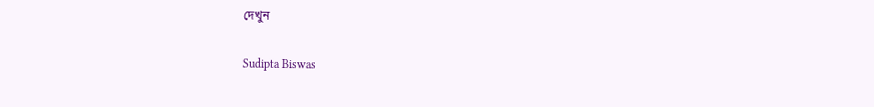দেখুন

Sudipta Biswas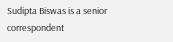Sudipta Biswas is a senior correspondent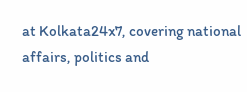at Kolkata24x7, covering national affairs, politics and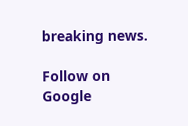breaking news.

Follow on Google